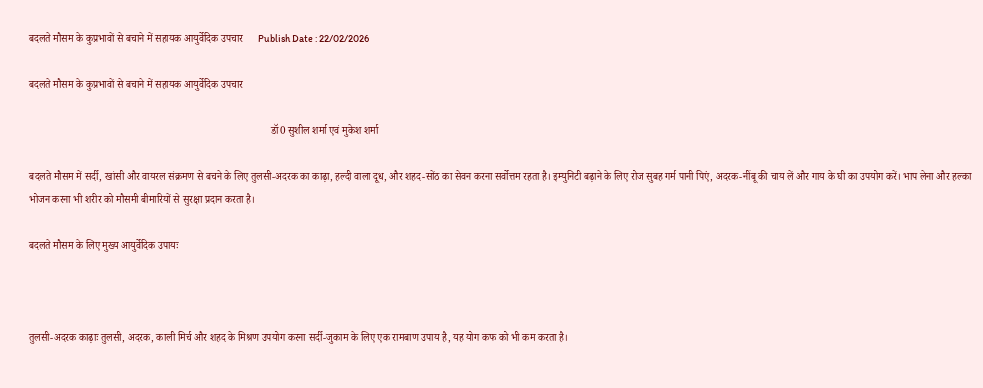बदलते मौसम के कुप्रभावों से बचाने में सहायक आयुर्वेदिक उपचार      Publish Date : 22/02/2026

बदलते मौसम के कुप्रभावों से बचाने में सहायक आयुर्वेदिक उपचार

                                                                                             डॉ0 सुशील शर्मा एवं मुकेश शर्मा

बदलते मौसम में सर्दी, खांसी और वायरल संक्रमण से बचने के लिए तुलसी-अदरक का काढ़ा, हल्दी वाला दूध, और शहद-सोंठ का सेवन करना सर्वोत्तम रहता है। इम्युनिटी बढ़ाने के लिए रोज सुबह गर्म पानी पिएं, अदरक-नींबू की चाय लें और गाय के घी का उपयोग करें। भाप लेना और हल्का भोजन करना भी शरीर को मौसमी बीमारियों से सुरक्षा प्रदान करता है।

बदलते मौसम के लिए मुख्य आयुर्वेदिक उपायः



तुलसी-अदरक काढ़ाः तुलसी, अदरक, काली मिर्च और शहद के मिश्रण उपयोग करना सर्दी-जुकाम के लिए एक रामबाण उपाय है, यह योग कफ को भी कम करता है।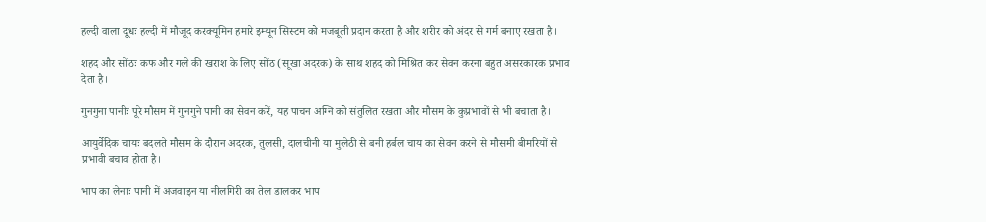हल्दी वाला दूधः हल्दी में मौजूद करक्यूमिन हमारे इम्यून सिस्टम को मजबूती प्रदान करता है और शरीर को अंदर से गर्म बनाए रखता है।

शहद और सोंठः कफ और गले की खराश के लिए सोंठ (सूखा अदरक) के साथ शहद को मिश्रित कर सेवन करना बहुत असरकारक प्रभाव देता है।

गुनगुना पानीः पूरे मौसम में गुनगुने पानी का सेवन करें, यह पाचन अग्नि को संतुलित रखता और मौसम के कुप्रभावों से भी बचाता है।

आयुर्वेदिक चायः बदलते मौसम के दौरान अदरक, तुलसी, दालचीनी या मुलेठी से बनी हर्बल चाय का सेवन करने से मौसमी बीमरियों से प्रभावी बचाव होता है।

भाप का लेनाः पानी में अजवाइन या नीलगिरी का तेल डालकर भाप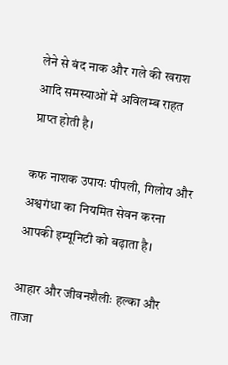लेने से बंद नाक और गले की खराश आदि समस्याओं में अविलम्ब राहत प्राप्त होती है।

कफ नाशक उपायः पीपली, गिलोय और अश्वगंधा का नियमित सेवन करना आपकी इम्यूनिटी को बढ़ाता है।

आहार और जीवनशैलीः हल्का और ताजा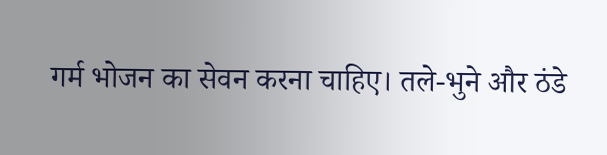गर्म भोजन का सेवन करना चाहिए। तले-भुने और ठंडे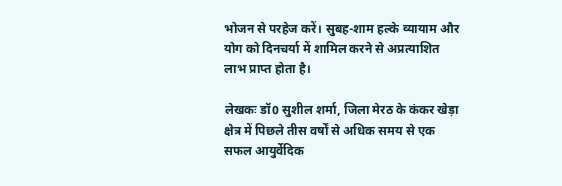भोजन से परहेज करें। सुबह-शाम हल्के व्यायाम और योग को दिनचर्या में शामिल करने से अप्रत्याशित लाभ प्राप्त होता है।

लेखकः डॉ0 सुशील शर्मा, जिला मेरठ के कंकर खेड़ा क्षेत्र में पिछले तीस वर्षों से अधिक समय से एक सफल आयुर्वेदिक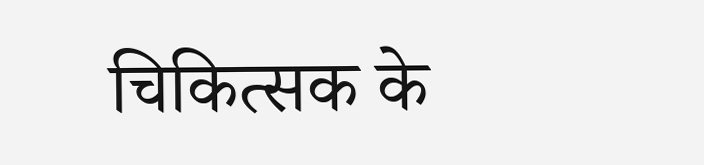चिकित्सक के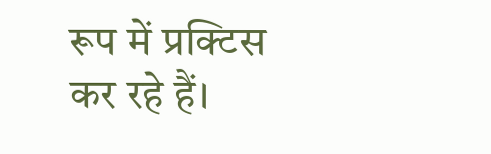रूप में प्रक्टिस कर रहे हैं।